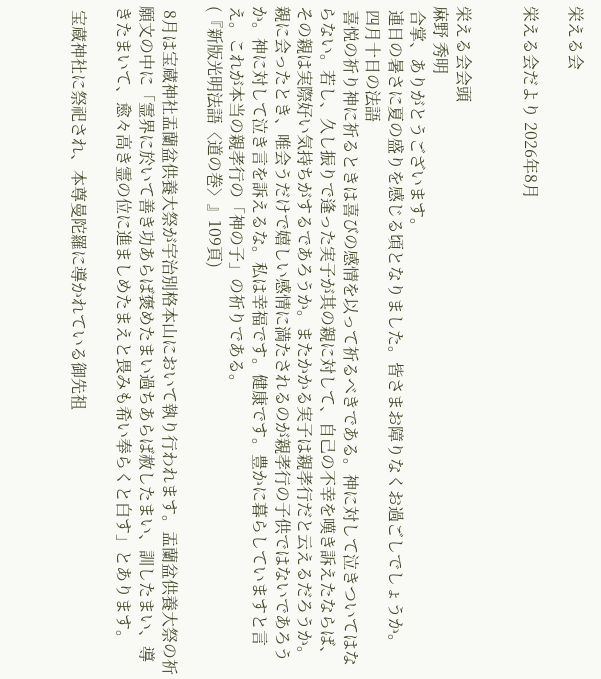栄える会

栄える会だより 2026年8月


栄える会会頭
麻野 秀明
 合掌、ありがとうございます。
 連日の暑さに夏の盛りを感じる頃となりました。皆さまお障りなくお過ごしでしょうか。
 四月十日の法語
 喜悦の祈り神に祈るときは喜びの感情を以って祈るべきである。神に対して泣きついてはならない。若し、久し振りで逢った実子が其の親に対して、自己の不幸を嘆き訴えたならば、その親は実際好い気持ちがするであろうか。またかかる実子は親孝行だと云えるだろうか。親に会ったとき、唯会うだけで嬉しい感情に満たされるのが親孝行の子供ではないであろうか。神に対して泣き言を訴えるな。私は幸福です。健康です。豊かに暮らしていますと言え。これが本当の親孝行の「神の子」の祈りである。
(『新版光明法語〈道の巻〉』109頁)

 8月は宝蔵神社盂蘭盆供養大祭が宇治別格本山において執り行われます。盂蘭盆供養大祭の祈願文の中に「霊界に於いて善き功あらば褒めたまい過ちあらば赦したまい、訓したまい、導きたまいて、愈々高き霊の位に進ましめたまえと畏みも希い奉らくと白す」とあります。

 宝蔵神社に祭祀され、本尊曼陀羅に導かれている御先祖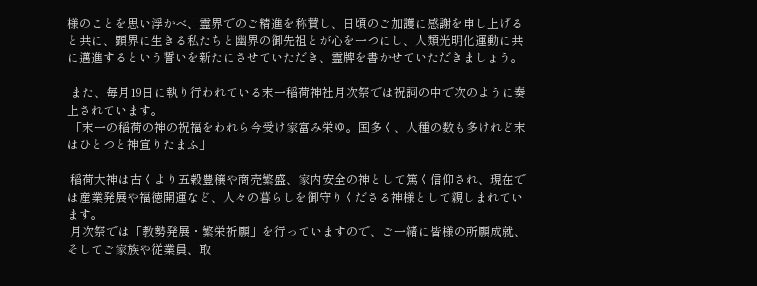様のことを思い浮かべ、霊界でのご精進を称賛し、日頃のご加護に感謝を申し上げると共に、顕界に生きる私たちと幽界の御先祖とが心を一つにし、人類光明化運動に共に邁進するという誓いを新たにさせていただき、霊牌を書かせていただきましょう。

 また、毎月19日に執り行われている末一稲荷神社月次祭では祝詞の中で次のように奏上されています。
 「末一の稲荷の神の祝福をわれら今受け家富み栄ゆ。国多く、人種の数も多けれど末はひとつと神宣りたまふ」

 稲荷大神は古くより五穀豊穣や商売繁盛、家内安全の神として篤く信仰され、現在では産業発展や福徳開運など、人々の暮らしを御守りくださる神様として親しまれています。
 月次祭では「教勢発展・繁栄祈願」を行っていますので、ご一緒に皆様の所願成就、そしてご家族や従業員、取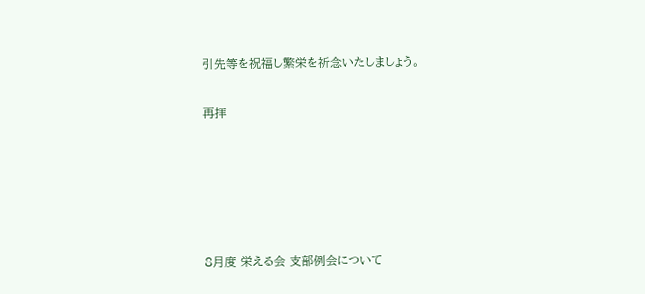引先等を祝福し繁栄を祈念いたしましょう。

再拝





8月度 栄える会 支部例会について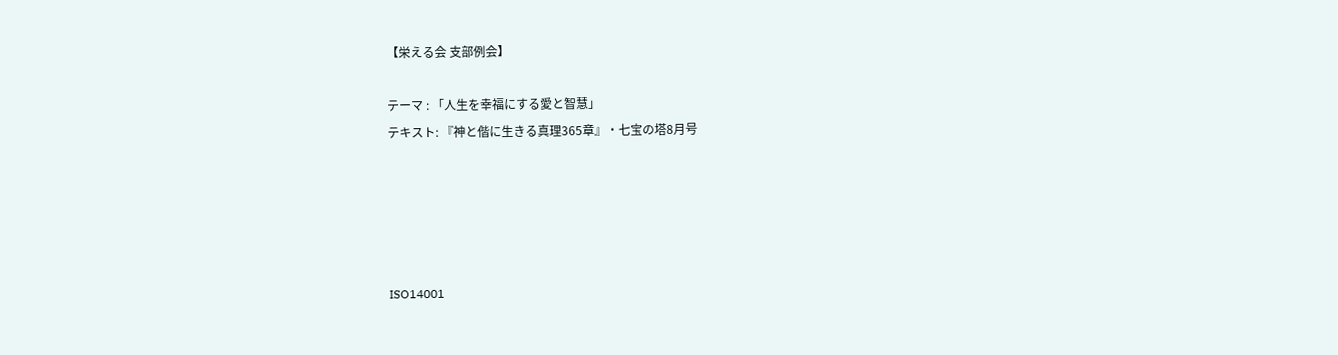【栄える会 支部例会】

テーマ : 「人生を幸福にする愛と智慧」
テキスト: 『神と偕に生きる真理365章』・七宝の塔8月号





ISO14001